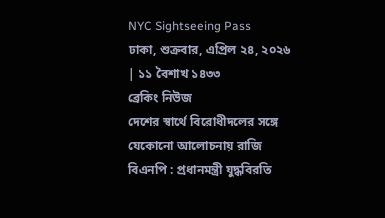NYC Sightseeing Pass
ঢাকা, শুক্রবার, এপ্রিল ২৪, ২০২৬ | ১১ বৈশাখ ১৪৩৩
ব্রেকিং নিউজ
দেশের স্বার্থে বিরোধীদলের সঙ্গে যেকোনো আলোচনায় রাজি বিএনপি : প্রধানমন্ত্রী যুদ্ধবিরতি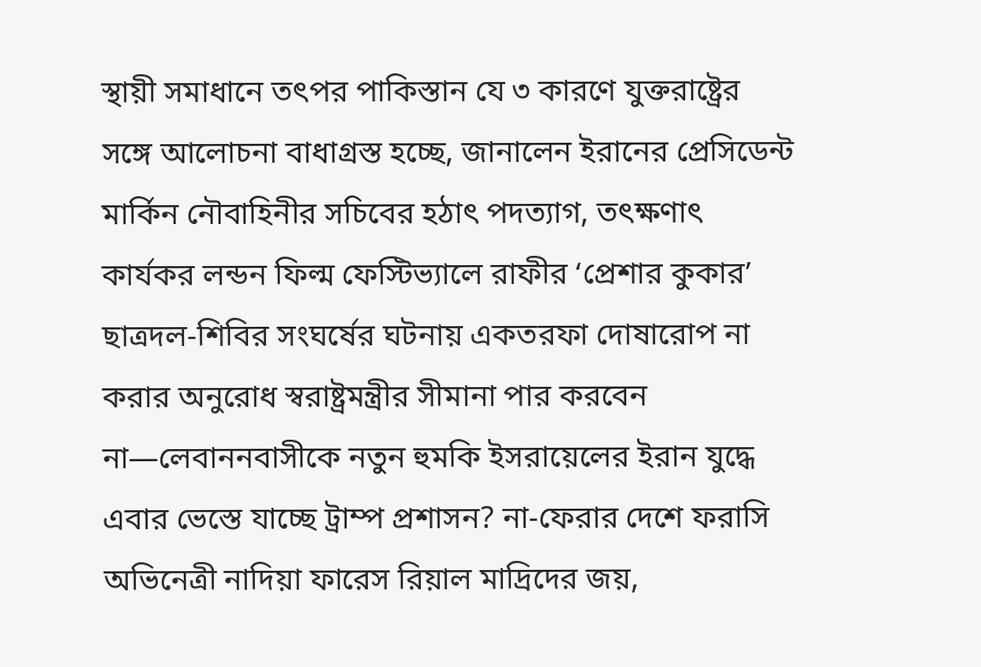স্থায়ী সমাধানে তৎপর পাকিস্তান যে ৩ কারণে যুক্তরাষ্ট্রের সঙ্গে আলোচনা বাধাগ্রস্ত হচ্ছে, জানালেন ইরানের প্রেসিডেন্ট মার্কিন নৌবাহিনীর সচিবের হঠাৎ পদত্যাগ, তৎক্ষণাৎ কার্যকর লন্ডন ফিল্ম ফেস্টিভ্যালে রাফীর ‘প্রেশার কুকার’ ছাত্রদল-শিবির সংঘর্ষের ঘটনায় একতরফা দোষারোপ না করার অনুরোধ স্বরাষ্ট্রমন্ত্রীর সীমানা পার করবেন না—লেবাননবাসীকে নতুন হুমকি ইসরায়েলের ইরান যুদ্ধে এবার ভেস্তে যাচ্ছে ট্রাম্প প্রশাসন? না-ফেরার দেশে ফরাসি অভিনেত্রী নাদিয়া ফারেস রিয়াল মাদ্রিদের জয়,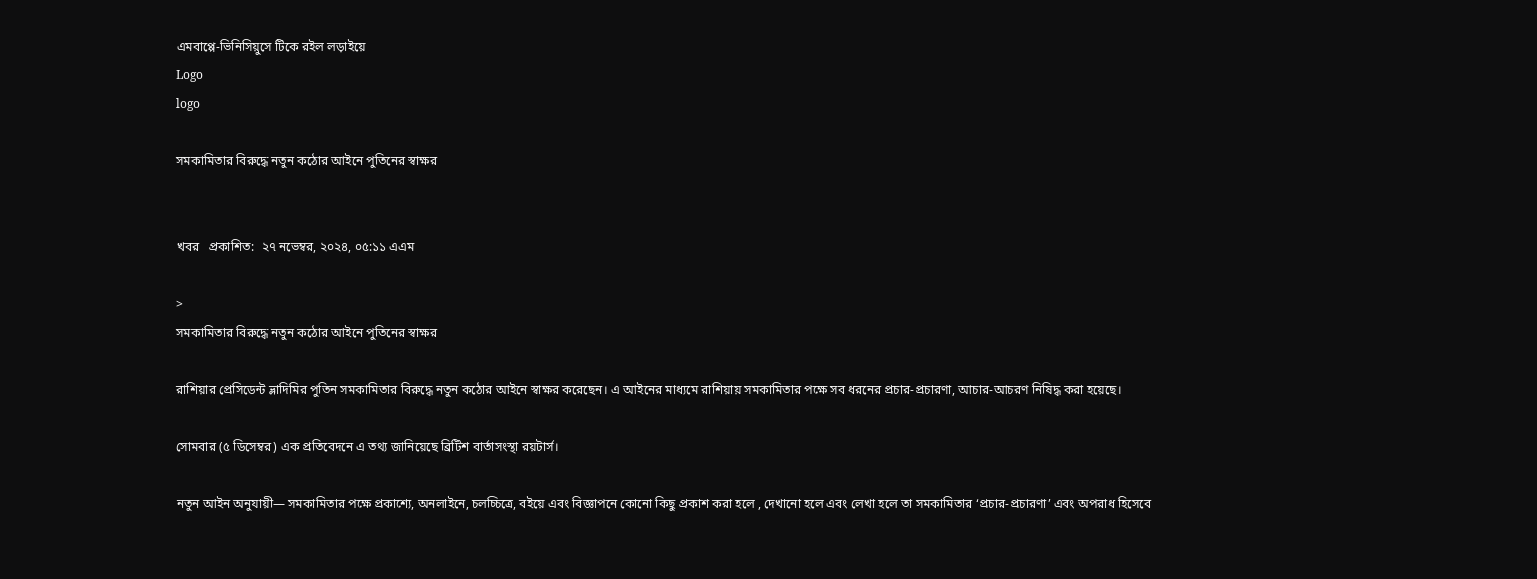এমবাপ্পে-ভিনিসিয়ুসে টিকে রইল লড়াইয়ে
Logo
logo

সমকামিতার বিরুদ্ধে নতুন কঠোর আইনে পুতিনের স্বাক্ষর


খবর   প্রকাশিত:  ২৭ নভেম্বর, ২০২৪, ০৫:১১ এএম

>
সমকামিতার বিরুদ্ধে নতুন কঠোর আইনে পুতিনের স্বাক্ষর

রাশিয়ার প্রেসিডেন্ট ভ্লাদিমির পুতিন সমকামিতার বিরুদ্ধে নতুন কঠোর আইনে স্বাক্ষর করেছেন। এ আইনের মাধ্যমে রাশিয়ায় সমকামিতার পক্ষে সব ধরনের প্রচার-প্রচারণা, আচার-আচরণ নিষিদ্ধ করা হয়েছে।

সোমবার (৫ ডিসেম্বর) এক প্রতিবেদনে এ তথ্য জানিয়েছে ব্রিটিশ বার্তাসংস্থা রয়টার্স।

নতুন আইন অনুযায়ী— সমকামিতার পক্ষে প্রকাশ্যে, অনলাইনে, চলচ্চিত্রে, বইয়ে এবং বিজ্ঞাপনে কোনো কিছু প্রকাশ করা হলে , দেখানো হলে এবং লেখা হলে তা সমকামিতার ‘প্রচার-প্রচারণা’ এবং অপরাধ হিসেবে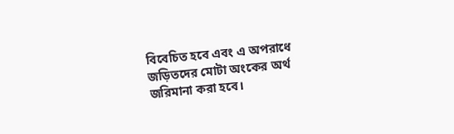বিবেচিত হবে এবং এ অপরাধে জড়িতদের মোটা অংকের অর্থ জরিমানা করা হবে।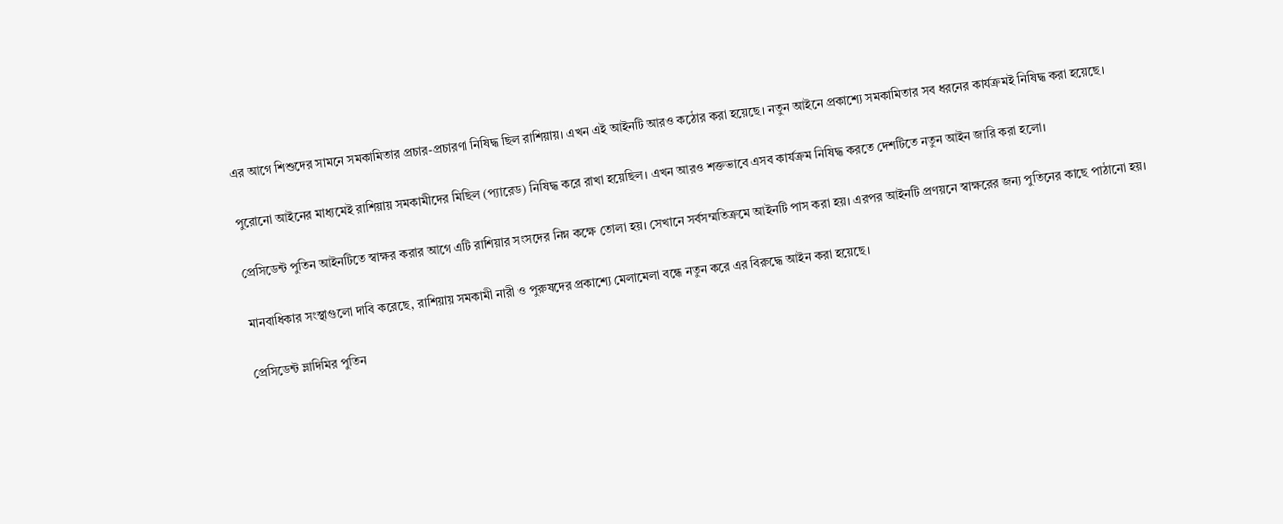এর আগে শিশুদের সামনে সমকামিতার প্রচার-প্রচারণা নিষিদ্ধ ছিল রাশিয়ায়। এখন এই আইনটি আরও কঠোর করা হয়েছে। নতুন আইনে প্রকাশ্যে সমকামিতার সব ধরনের কার্যক্রমই নিষিদ্ধ করা হয়েছে।

পুরোনো আইনের মাধ্যমেই রাশিয়ায় সমকামীদের মিছিল (প্যারেড) নিষিদ্ধ করে রাখা হয়েছিল। এখন আরও শক্তভাবে এসব কার্যক্রম নিষিদ্ধ করতে দেশটিতে নতুন আইন জারি করা হলো।

প্রেসিডেন্ট পুতিন আইনটিতে স্বাক্ষর করার আগে এটি রাশিয়ার সংসদের নিম্ন কক্ষে তোলা হয়। সেখানে সর্বসম্মতিক্রমে আইনটি পাস করা হয়। এরপর আইনটি প্রণয়নে স্বাক্ষরের জন্য পুতিনের কাছে পাঠানো হয়।

মানবাধিকার সংস্থাগুলো দাবি করেছে, রাশিয়ায় সমকামী নারী ও পুরুষদের প্রকাশ্যে মেলামেলা বন্ধে নতুন করে এর বিরুদ্ধে আইন করা হয়েছে।

প্রেসিডেন্ট ভ্লাদিমির পুতিন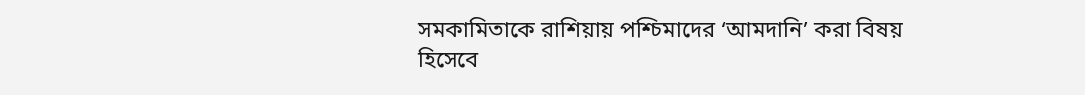সমকামিতাকে রাশিয়ায় পশ্চিমাদের ‘আমদানি’ করা বিষয় হিসেবে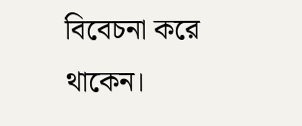বিবেচনা করে থাকেন।